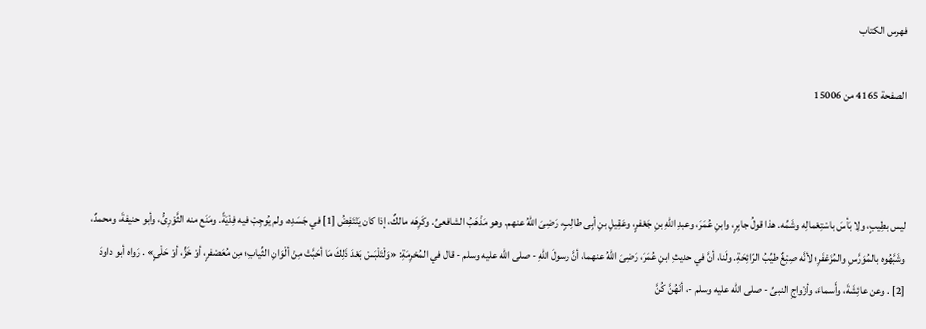فهرس الكتاب

الصفحة 4165 من 15006



ليس بطِيبٍ، ولِا بَأسَ باسْتِعْمالِه وشَمِّه. هذا قولُ جابِرٍ، وابنِ عُمَرَ، وعبدِ اللهِ بنِ جَعْفرٍ، وعَقِيلِ بنِ أبِى طالِبٍ، رَضِىَ اللهُ عنهم. وهو مَذْهَبُ الشافعىِّ. وكَرِهَه مالكٌ، إذا كان يَنْتَفِضُ [1] في جَسَدِه، ولم يُوجِبْ فيه فِدْيَةً. ومَنَع منه الثَّوْرِىُّ، وأبو حنيفةَ، ومحمدٌ، وشَبَّهُوه بالمُوَرَّسِ والمُزَعْفَرِ؛ لأنَّه صِبْغٌ طيِّبُ الرّائِحَةِ. ولَنا، أنَّ في حديثِ ابنِ عُمَرَ، رَضِىَ اللهُ عنهما، أنَّ رسولَ اللهِ - صلى الله عليه وسلم - قال في المُحْرِمَةِ: «وَلْتَلْبَسْ بَعْدَ ذَلِكَ مَا أحَبَّتْ مِنْ ألْوَانِ الثِّيابِ؛ مِن مُعَصْفرٍ، أوْ خَزٍّ، أوْ حَلْىٍ» . رَواه أبو داودَ [2] . وعن عائِشَةَ، وأَسماءَ، وأزْواجِ النبىِّ - صلى الله عليه وسلم -، أنَهُنَّ كُنَّ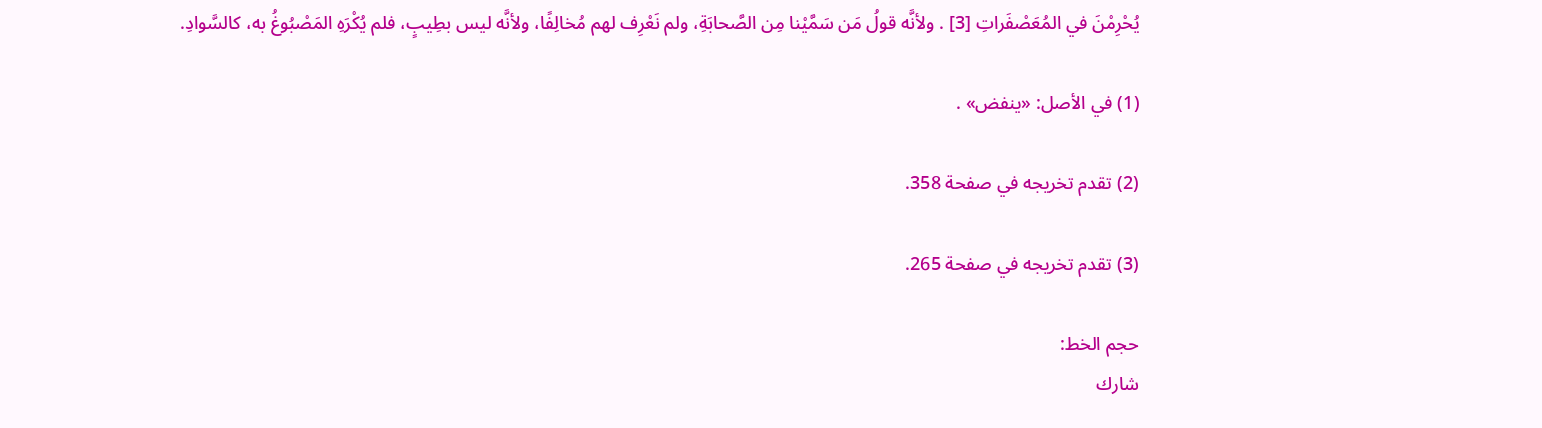يُحْرِمْنَ في المُعَصْفَراتِ [3] . ولأنَّه قولُ مَن سَمَّيْنا مِن الصَّحابَةِ، ولم نَعْرِف لهم مُخالِفًا، ولأنَّه ليس بطِيبٍ، فلم يُكْرَهِ المَصْبُوغُ به، كالسَّوادِ.

(1) في الأصل: «ينفض» .

(2) تقدم تخريجه في صفحة 358.

(3) تقدم تخريجه في صفحة 265.

حجم الخط:
شارك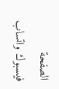الصفحة
فيسبوك واتساب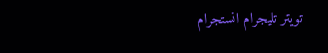تويتر تليجرام انستجرام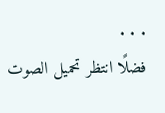. . .
فضلًا انتظر تحميل الصوت